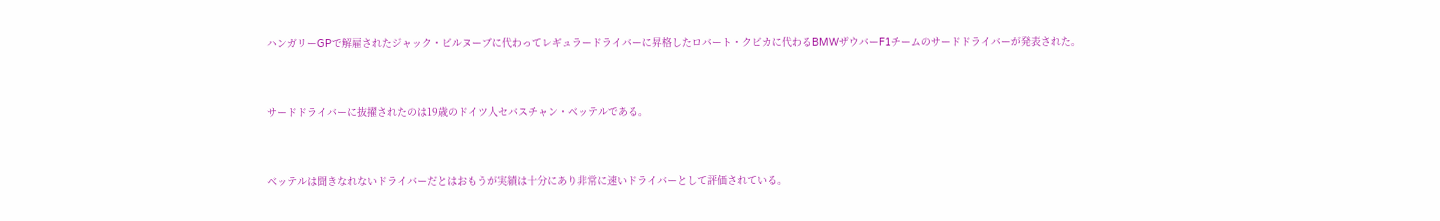ハンガリーGPで解雇されたジャック・ビルヌーブに代わってレギュラードライバーに昇格したロバート・クビカに代わるBMWザウバーF1チームのサードドライバーが発表された。


サードドライバーに抜擢されたのは19歳のドイツ人セバスチャン・ベッテルである。


ベッテルは聞きなれないドライバーだとはおもうが実績は十分にあり非常に速いドライバーとして評価されている。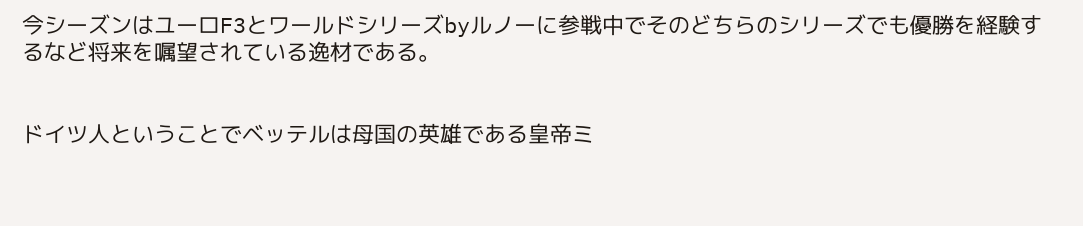今シーズンはユーロF3とワールドシリーズbyルノーに参戦中でそのどちらのシリーズでも優勝を経験するなど将来を嘱望されている逸材である。


ドイツ人ということでベッテルは母国の英雄である皇帝ミ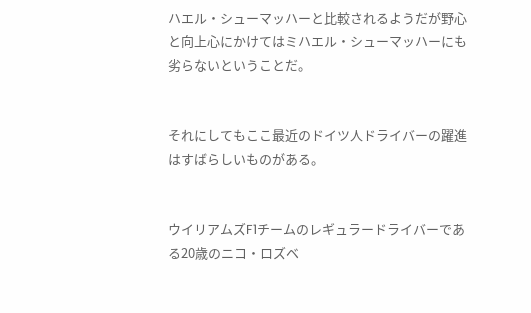ハエル・シューマッハーと比較されるようだが野心と向上心にかけてはミハエル・シューマッハーにも劣らないということだ。


それにしてもここ最近のドイツ人ドライバーの躍進はすばらしいものがある。


ウイリアムズF1チームのレギュラードライバーである20歳のニコ・ロズベ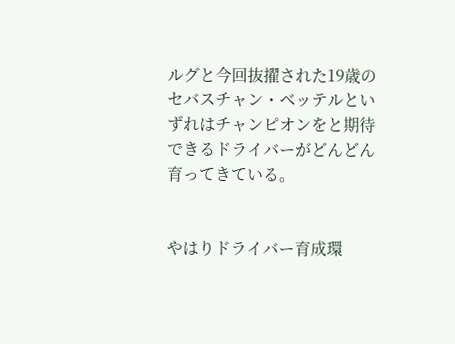ルグと今回抜擢された19歳のセバスチャン・ベッテルといずれはチャンピオンをと期待できるドライバーがどんどん育ってきている。


やはりドライバー育成環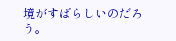境がすばらしいのだろう。